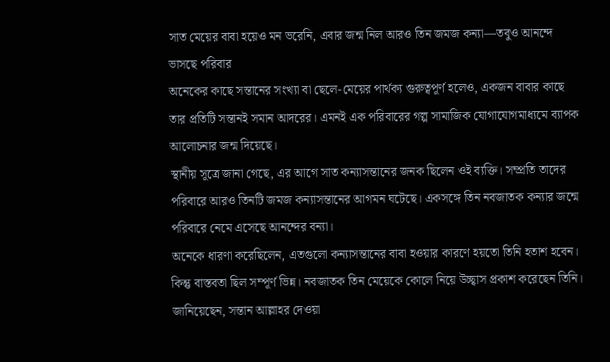সাত মেয়ের বাবা হয়েও মন ভরেনি, এবার জন্ম নিল আরও তিন জমজ কন্যা—তবুও আনন্দে ভাসছে পরিবার
অনেকের কাছে সন্তানের সংখ্যা বা ছেলে-মেয়ের পার্থক্য গুরুত্বপূর্ণ হলেও, একজন বাবার কাছে তার প্রতিটি সন্তানই সমান আদরের। এমনই এক পরিবারের গল্প সামাজিক যোগাযোগমাধ্যমে ব্যাপক আলোচনার জন্ম দিয়েছে।
স্থানীয় সূত্রে জানা গেছে, এর আগে সাত কন্যাসন্তানের জনক ছিলেন ওই ব্যক্তি। সম্প্রতি তাদের পরিবারে আরও তিনটি জমজ কন্যাসন্তানের আগমন ঘটেছে। একসঙ্গে তিন নবজাতক কন্যার জন্মে পরিবারে নেমে এসেছে আনন্দের বন্যা।
অনেকে ধারণা করেছিলেন, এতগুলো কন্যাসন্তানের বাবা হওয়ার কারণে হয়তো তিনি হতাশ হবেন। কিন্তু বাস্তবতা ছিল সম্পূর্ণ ভিন্ন। নবজাতক তিন মেয়েকে কোলে নিয়ে উচ্ছ্বাস প্রকাশ করেছেন তিনি। জানিয়েছেন, সন্তান আল্লাহর দেওয়া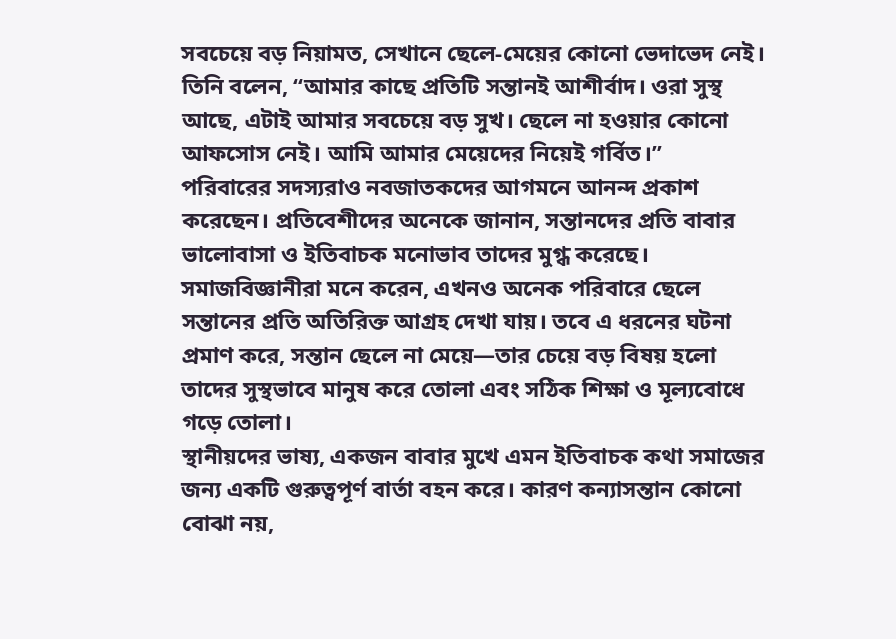সবচেয়ে বড় নিয়ামত, সেখানে ছেলে-মেয়ের কোনো ভেদাভেদ নেই।
তিনি বলেন, “আমার কাছে প্রতিটি সন্তানই আশীর্বাদ। ওরা সুস্থ আছে, এটাই আমার সবচেয়ে বড় সুখ। ছেলে না হওয়ার কোনো আফসোস নেই। আমি আমার মেয়েদের নিয়েই গর্বিত।”
পরিবারের সদস্যরাও নবজাতকদের আগমনে আনন্দ প্রকাশ করেছেন। প্রতিবেশীদের অনেকে জানান, সন্তানদের প্রতি বাবার ভালোবাসা ও ইতিবাচক মনোভাব তাদের মুগ্ধ করেছে।
সমাজবিজ্ঞানীরা মনে করেন, এখনও অনেক পরিবারে ছেলে সন্তানের প্রতি অতিরিক্ত আগ্রহ দেখা যায়। তবে এ ধরনের ঘটনা প্রমাণ করে, সন্তান ছেলে না মেয়ে—তার চেয়ে বড় বিষয় হলো তাদের সুস্থভাবে মানুষ করে তোলা এবং সঠিক শিক্ষা ও মূল্যবোধে গড়ে তোলা।
স্থানীয়দের ভাষ্য, একজন বাবার মুখে এমন ইতিবাচক কথা সমাজের জন্য একটি গুরুত্বপূর্ণ বার্তা বহন করে। কারণ কন্যাসন্তান কোনো বোঝা নয়,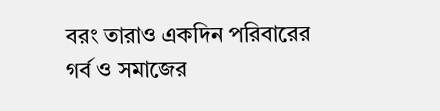বরং তারাও একদিন পরিবারের গর্ব ও সমাজের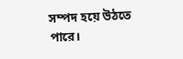সম্পদ হয়ে উঠতে পারে।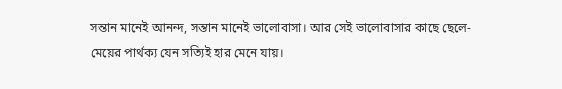সন্তান মানেই আনন্দ, সন্তান মানেই ভালোবাসা। আর সেই ভালোবাসার কাছে ছেলে-মেয়ের পার্থক্য যেন সত্যিই হার মেনে যায়।